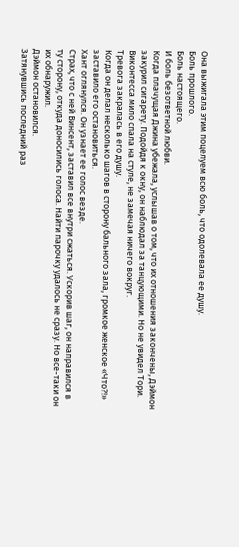Она выжигала этим поцелуем всю боль, что одолевала ее душу.
Боль прошлого.
Боль настоящего.
И боль безответной любви.
Когда плачущая Джина убежала, услышав о том, что их отношения закончены, Дэймон закурил сигарету. Подойдя к окну, он наблюдал за танцующими. Но не увидел Тори. Виконтесса мило спала на стуле, не замечая ничего вокруг.
Тревога закралась в его душу.
Когда он делал несколько шагов в сторону бального зала, громкое женское «Что?!» заставило его остановиться.
Хант оглянулся. Он узнает ее голос везде.
Страх, что с ней Винсент, заставил все внутри сжаться. Ускорив шаг, он направился в ту сторону, откуда доносились голоса. Найти парочку удалось не сразу. Но все-таки он их обнаружил.
Дэймон остановился.
Затянувшись последний раз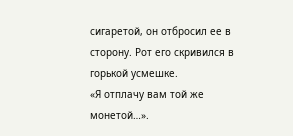сигаретой, он отбросил ее в сторону. Рот его скривился в горькой усмешке.
«Я отплачу вам той же монетой…».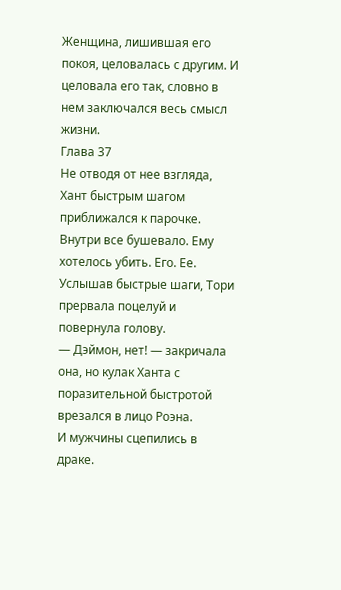Женщина, лишившая его покоя, целовалась с другим. И целовала его так, словно в нем заключался весь смысл жизни.
Глава 37
Не отводя от нее взгляда, Хант быстрым шагом приближался к парочке. Внутри все бушевало. Ему хотелось убить. Его. Ее.
Услышав быстрые шаги, Тори прервала поцелуй и повернула голову.
— Дэймон, нет! — закричала она, но кулак Ханта с поразительной быстротой врезался в лицо Роэна.
И мужчины сцепились в драке.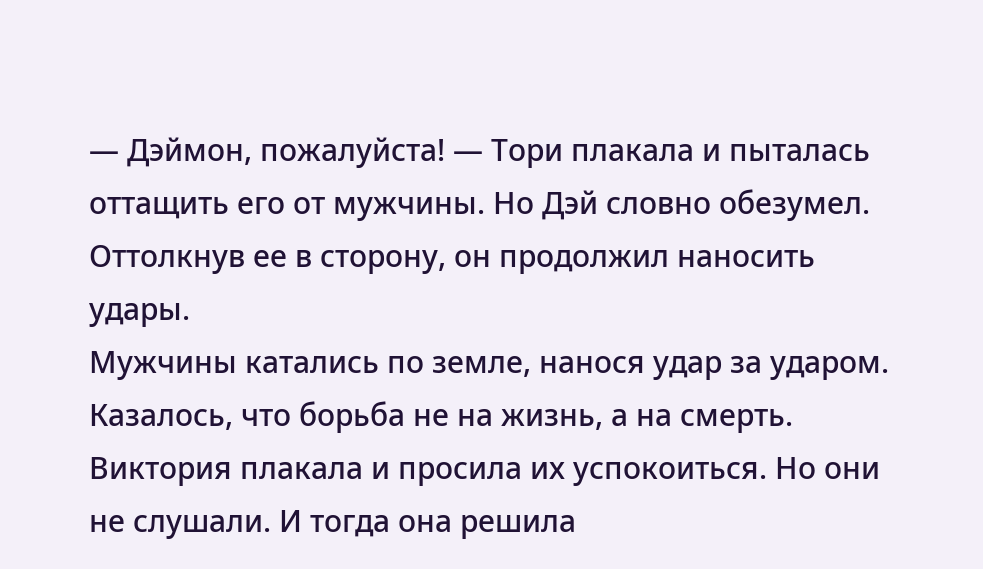— Дэймон, пожалуйста! — Тори плакала и пыталась оттащить его от мужчины. Но Дэй словно обезумел. Оттолкнув ее в сторону, он продолжил наносить удары.
Мужчины катались по земле, нанося удар за ударом. Казалось, что борьба не на жизнь, а на смерть.
Виктория плакала и просила их успокоиться. Но они не слушали. И тогда она решила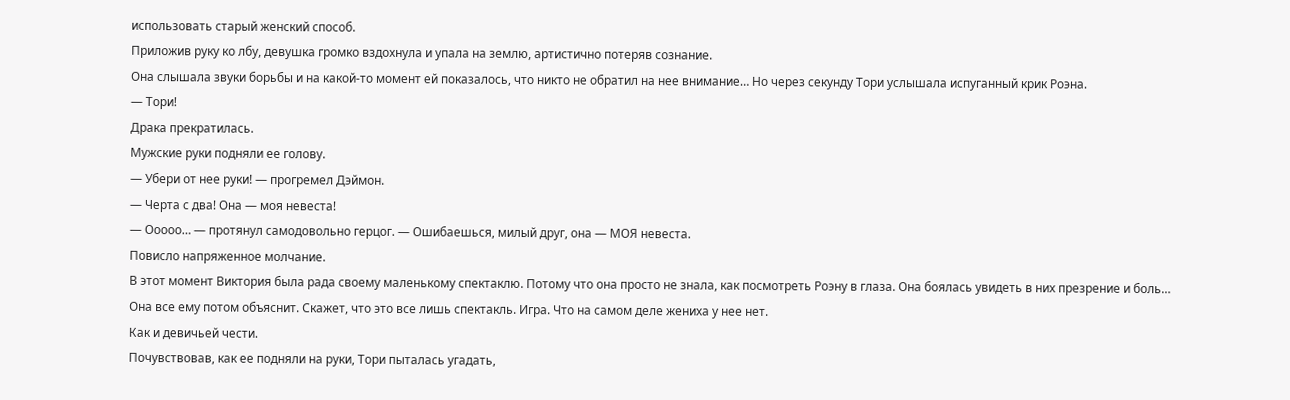использовать старый женский способ.
Приложив руку ко лбу, девушка громко вздохнула и упала на землю, артистично потеряв сознание.
Она слышала звуки борьбы и на какой-то момент ей показалось, что никто не обратил на нее внимание… Но через секунду Тори услышала испуганный крик Роэна.
— Тори!
Драка прекратилась.
Мужские руки подняли ее голову.
— Убери от нее руки! — прогремел Дэймон.
— Черта с два! Она — моя невеста!
— Ооооо… — протянул самодовольно герцог. — Ошибаешься, милый друг, она — МОЯ невеста.
Повисло напряженное молчание.
В этот момент Виктория была рада своему маленькому спектаклю. Потому что она просто не знала, как посмотреть Роэну в глаза. Она боялась увидеть в них презрение и боль…
Она все ему потом объяснит. Скажет, что это все лишь спектакль. Игра. Что на самом деле жениха у нее нет.
Как и девичьей чести.
Почувствовав, как ее подняли на руки, Тори пыталась угадать,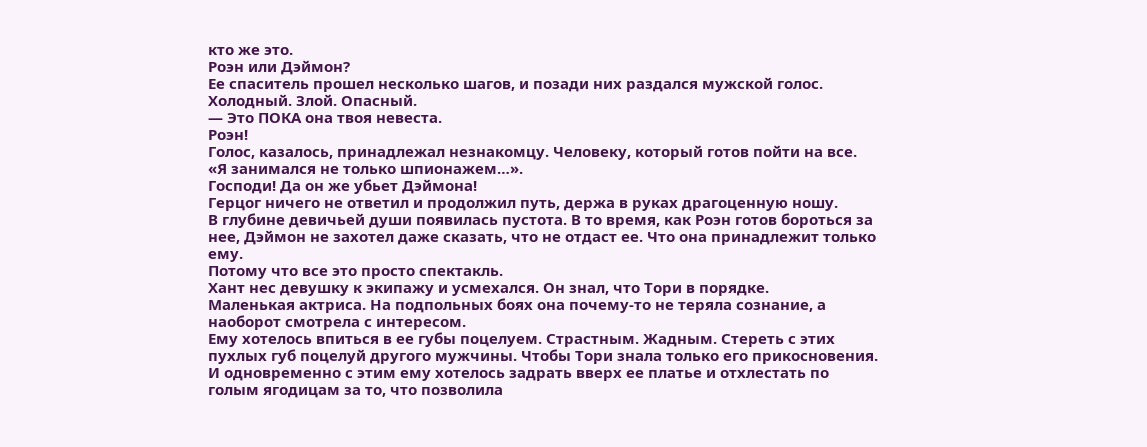кто же это.
Роэн или Дэймон?
Ее спаситель прошел несколько шагов, и позади них раздался мужской голос. Холодный. Злой. Опасный.
— Это ПОКА она твоя невеста.
Роэн!
Голос, казалось, принадлежал незнакомцу. Человеку, который готов пойти на все.
«Я занимался не только шпионажем…».
Господи! Да он же убьет Дэймона!
Герцог ничего не ответил и продолжил путь, держа в руках драгоценную ношу.
В глубине девичьей души появилась пустота. В то время, как Роэн готов бороться за нее, Дэймон не захотел даже сказать, что не отдаст ее. Что она принадлежит только ему.
Потому что все это просто спектакль.
Хант нес девушку к экипажу и усмехался. Он знал, что Тори в порядке.
Маленькая актриса. На подпольных боях она почему-то не теряла сознание, а наоборот смотрела с интересом.
Ему хотелось впиться в ее губы поцелуем. Страстным. Жадным. Стереть с этих пухлых губ поцелуй другого мужчины. Чтобы Тори знала только его прикосновения. И одновременно с этим ему хотелось задрать вверх ее платье и отхлестать по голым ягодицам за то, что позволила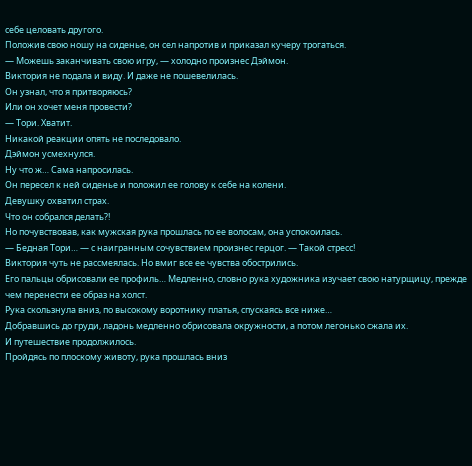себе целовать другого.
Положив свою ношу на сиденье, он сел напротив и приказал кучеру трогаться.
— Можешь заканчивать свою игру, — холодно произнес Дэймон.
Виктория не подала и виду. И даже не пошевелилась.
Он узнал, что я притворяюсь?
Или он хочет меня провести?
— Тори. Хватит.
Никакой реакции опять не последовало.
Дэймон усмехнулся.
Ну что ж… Сама напросилась.
Он пересел к ней сиденье и положил ее голову к себе на колени.
Девушку охватил страх.
Что он собрался делать?!
Но почувствовав, как мужская рука прошлась по ее волосам, она успокоилась.
— Бедная Тори… — с наигранным сочувствием произнес герцог. — Такой стресс!
Виктория чуть не рассмеялась. Но вмиг все ее чувства обострились.
Его пальцы обрисовали ее профиль… Медленно, словно рука художника изучает свою натурщицу, прежде чем перенести ее образ на холст.
Рука скользнула вниз, по высокому воротнику платья, спускаясь все ниже…
Добравшись до груди, ладонь медленно обрисовала окружности, а потом легонько сжала их.
И путешествие продолжилось.
Пройдясь по плоскому животу, рука прошлась вниз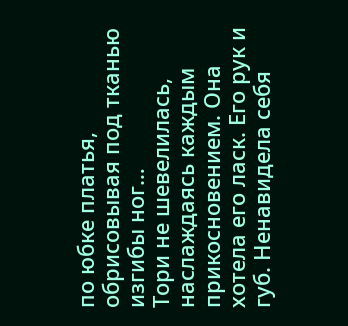по юбке платья, обрисовывая под тканью изгибы ног…
Тори не шевелилась, наслаждаясь каждым прикосновением. Она хотела его ласк. Его рук и губ. Ненавидела себя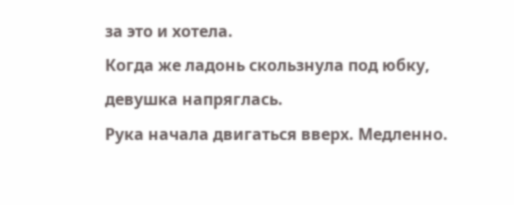за это и хотела.
Когда же ладонь скользнула под юбку, девушка напряглась.
Рука начала двигаться вверх. Медленно.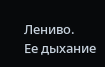Лениво.
Ее дыхание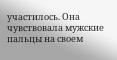участилось. Она чувствовала мужские пальцы на своем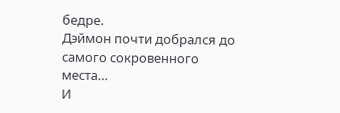бедре.
Дэймон почти добрался до самого сокровенного места…
И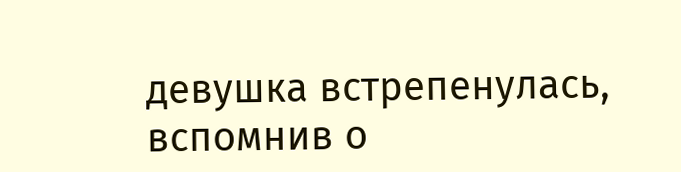девушка встрепенулась, вспомнив о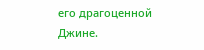его драгоценной Джине.